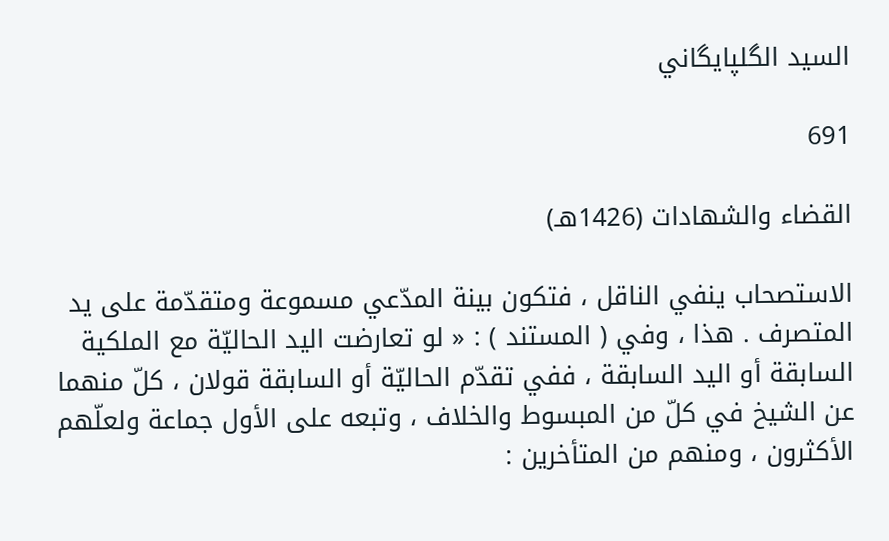السيد الگلپايگاني

691

القضاء والشهادات (1426هـ)

الاستصحاب ينفي الناقل ، فتكون بينة المدّعي مسموعة ومتقدّمة على يد المتصرف . هذا ، وفي ( المستند ) : « لو تعارضت اليد الحاليّة مع الملكية السابقة أو اليد السابقة ، ففي تقدّم الحاليّة أو السابقة قولان ، كلّ منهما عن الشيخ في كلّ من المبسوط والخلاف ، وتبعه على الأول جماعة ولعلّهم الأكثرون ، ومنهم من المتأخرين :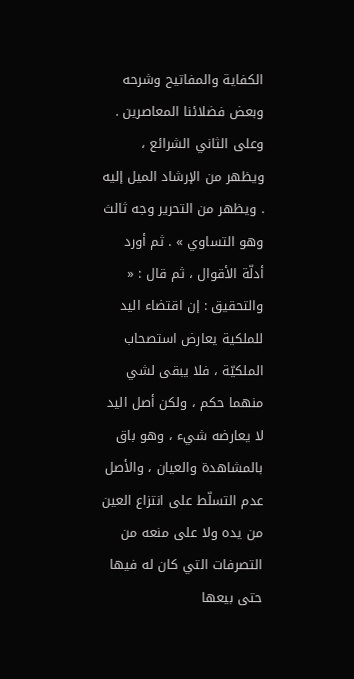الكفاية والمفاتيح وشرحه وبعض فضلائنا المعاصرين . وعلى الثاني الشرائع ، ويظهر من الإرشاد الميل إليه . ويظهر من التحرير وجه ثالث وهو التساوي » . ثم أورد أدلّة الأقوال ، ثم قال : « والتحقيق : إن اقتضاء اليد للملكية يعارض استصحاب الملكيّة ، فلا يبقى لشي منهما حكم ، ولكن أصل اليد لا يعارضه شيء ، وهو باق بالمشاهدة والعيان ، والأصل عدم التسلّط على انتزاع العين من يده ولا على منعه من التصرفات التي كان له فيها حتى بيعها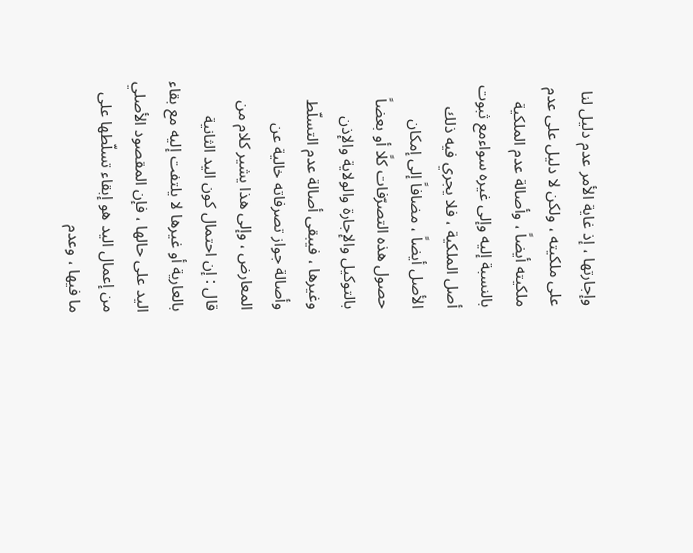وإجارتها ، إذ غاية الأمر عدم دليل لنا على ملكيته ، ولكن لا دليل على عدم ملكيته أيضاً ، وأصالة عدم الملكية بالنسبة إليه وإلى غيره سواءمع ثبوت أصل الملكية ، فلا يجري فيه ذلك الأصل أيضاً ، مضافاً إلى إمكان حصول هذه التصرّفات كلًا أو بعضاً بالتوكيل والإجارة والولاية والإذن وغيرها ، فيبقى أصالة عدم التسلّط وأصالة جواز تصرفاته خالية عن المعارض ، وإلى هذا يشير كلام من قال : إن احتمال كون اليد الثانية بالعارية أو غيرها لا يلتفت إليه مع بقاء اليد على حالها ، فإن المقصود الأصلي من إعمال اليد هو إبقاء تسلّطها على ما فيها ، وعدم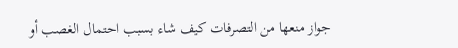جواز منعها من التصرفات كيف شاء بسبب احتمال الغصب أو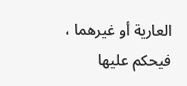العارية أو غيرهما ، فيحكم عليها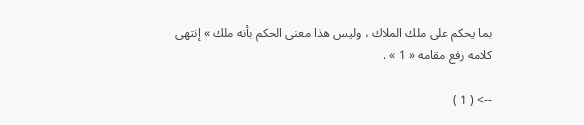بما يحكم على ملك الملاك ، وليس هذا معنى الحكم بأنه ملك » إنتهى كلامه رفع مقامه « 1 » .

--> ( 1 )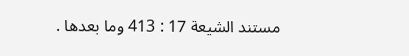مستند الشيعة 17 : 413 وما بعدها .